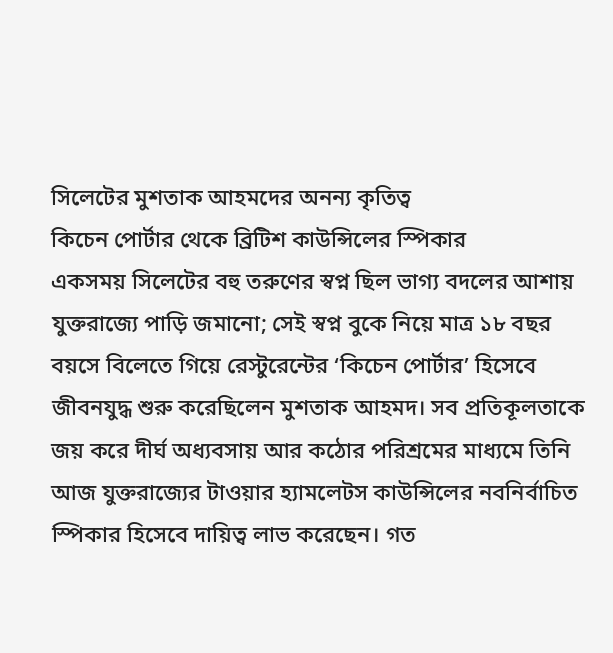সিলেটের মুশতাক আহমদের অনন্য কৃতিত্ব
কিচেন পোর্টার থেকে ব্রিটিশ কাউন্সিলের স্পিকার
একসময় সিলেটের বহু তরুণের স্বপ্ন ছিল ভাগ্য বদলের আশায় যুক্তরাজ্যে পাড়ি জমানো; সেই স্বপ্ন বুকে নিয়ে মাত্র ১৮ বছর বয়সে বিলেতে গিয়ে রেস্টুরেন্টের ‘কিচেন পোর্টার’ হিসেবে জীবনযুদ্ধ শুরু করেছিলেন মুশতাক আহমদ। সব প্রতিকূলতাকে জয় করে দীর্ঘ অধ্যবসায় আর কঠোর পরিশ্রমের মাধ্যমে তিনি আজ যুক্তরাজ্যের টাওয়ার হ্যামলেটস কাউন্সিলের নবনির্বাচিত স্পিকার হিসেবে দায়িত্ব লাভ করেছেন। গত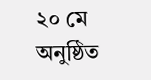২০ মে অনুষ্ঠিত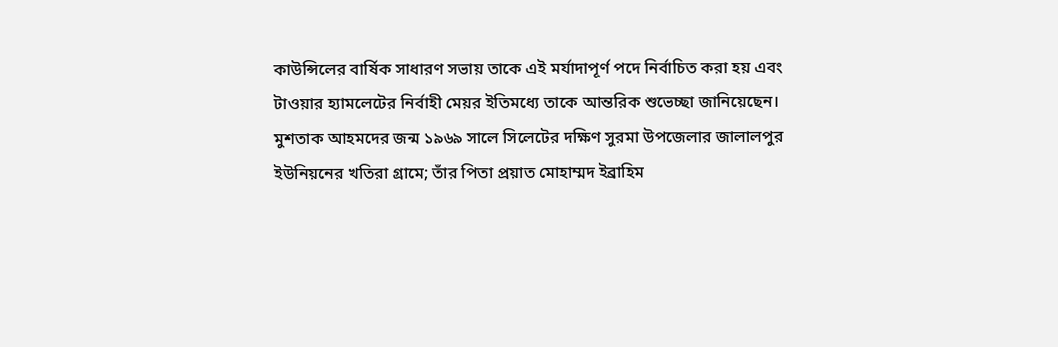কাউন্সিলের বার্ষিক সাধারণ সভায় তাকে এই মর্যাদাপূর্ণ পদে নির্বাচিত করা হয় এবং টাওয়ার হ্যামলেটের নির্বাহী মেয়র ইতিমধ্যে তাকে আন্তরিক শুভেচ্ছা জানিয়েছেন। মুশতাক আহমদের জন্ম ১৯৬৯ সালে সিলেটের দক্ষিণ সুরমা উপজেলার জালালপুর ইউনিয়নের খতিরা গ্রামে; তাঁর পিতা প্রয়াত মোহাম্মদ ইব্রাহিম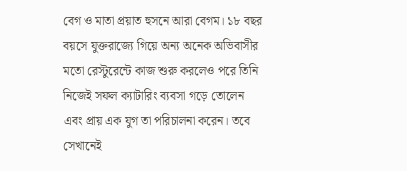বেগ ও মাতা প্রয়াত হুসনে আরা বেগম। ১৮ বছর বয়সে যুক্তরাজ্যে গিয়ে অন্য অনেক অভিবাসীর মতো রেস্টুরেন্টে কাজ শুরু করলেও পরে তিনি নিজেই সফল ক্যাটারিং ব্যবসা গড়ে তোলেন এবং প্রায় এক যুগ তা পরিচালনা করেন। তবে সেখানেই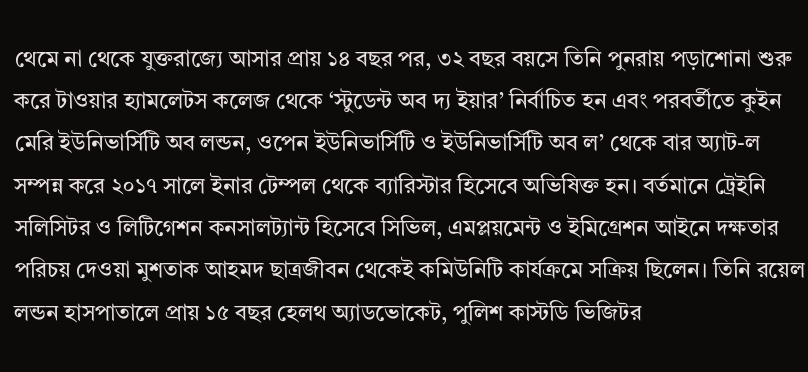থেমে না থেকে যুক্তরাজ্যে আসার প্রায় ১৪ বছর পর, ৩২ বছর বয়সে তিনি পুনরায় পড়াশোনা শুরু করে টাওয়ার হ্যামলেটস কলেজ থেকে ‘স্টুডেন্ট অব দ্য ইয়ার’ নির্বাচিত হন এবং পরবর্তীতে কুইন মেরি ইউনিভার্সিটি অব লন্ডন, ওপেন ইউনিভার্সিটি ও ইউনিভার্সিটি অব ল’ থেকে বার অ্যাট-ল সম্পন্ন করে ২০১৭ সালে ইনার টেম্পল থেকে ব্যারিস্টার হিসেবে অভিষিক্ত হন। বর্তমানে ট্রেইনি সলিসিটর ও লিটিগেশন কনসালট্যান্ট হিসেবে সিভিল, এমপ্লয়মেন্ট ও ইমিগ্রেশন আইনে দক্ষতার পরিচয় দেওয়া মুশতাক আহমদ ছাত্রজীবন থেকেই কমিউনিটি কার্যক্রমে সক্রিয় ছিলেন। তিনি রয়েল লন্ডন হাসপাতালে প্রায় ১৫ বছর হেলথ অ্যাডভোকেট, পুলিশ কাস্টডি ভিজিটর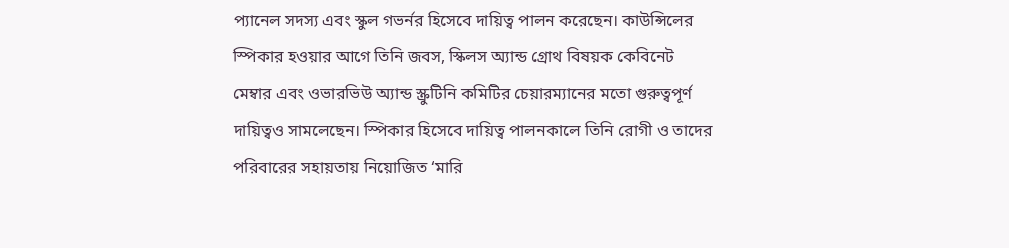প্যানেল সদস্য এবং স্কুল গভর্নর হিসেবে দায়িত্ব পালন করেছেন। কাউন্সিলের স্পিকার হওয়ার আগে তিনি জবস, স্কিলস অ্যান্ড গ্রোথ বিষয়ক কেবিনেট মেম্বার এবং ওভারভিউ অ্যান্ড স্ক্রুটিনি কমিটির চেয়ারম্যানের মতো গুরুত্বপূর্ণ দায়িত্বও সামলেছেন। স্পিকার হিসেবে দায়িত্ব পালনকালে তিনি রোগী ও তাদের পরিবারের সহায়তায় নিয়োজিত ‘মারি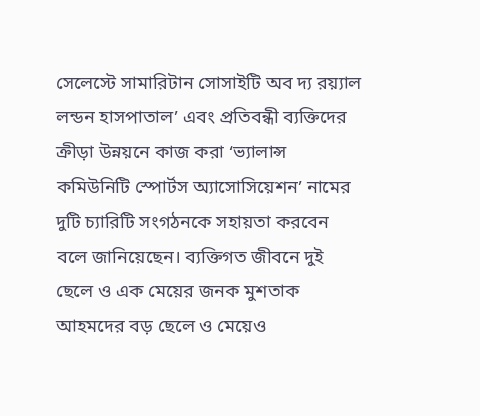সেলেস্টে সামারিটান সোসাইটি অব দ্য রয়্যাল লন্ডন হাসপাতাল’ এবং প্রতিবন্ধী ব্যক্তিদের ক্রীড়া উন্নয়নে কাজ করা ‘ভ্যালান্স কমিউনিটি স্পোর্টস অ্যাসোসিয়েশন’ নামের দুটি চ্যারিটি সংগঠনকে সহায়তা করবেন বলে জানিয়েছেন। ব্যক্তিগত জীবনে দুই ছেলে ও এক মেয়ের জনক মুশতাক আহমদের বড় ছেলে ও মেয়েও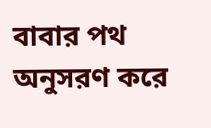বাবার পথ অনুসরণ করে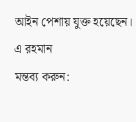আইন পেশায় যুক্ত হয়েছেন।
এ রহমান
মন্তব্য করুন: